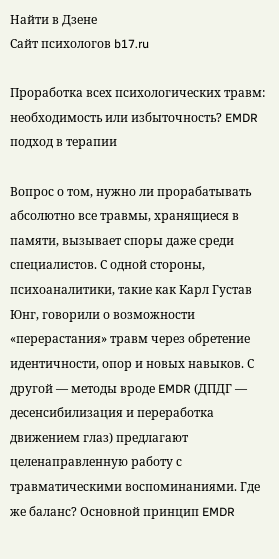Найти в Дзене
Сайт психологов b17.ru

Проработка всех психологических травм: необходимость или избыточность? EMDR подход в терапии

Вопрос о том, нужно ли прорабатывать абсолютно все травмы, хранящиеся в памяти, вызывает споры даже среди специалистов. С одной стороны, психоаналитики, такие как Карл Густав Юнг, говорили о возможности «перерастания» травм через обретение идентичности, опор и новых навыков. С другой — методы вроде EMDR (ДПДГ — десенсибилизация и переработка движением глаз) предлагают целенаправленную работу с травматическими воспоминаниями. Где же баланс? Основной принцип EMDR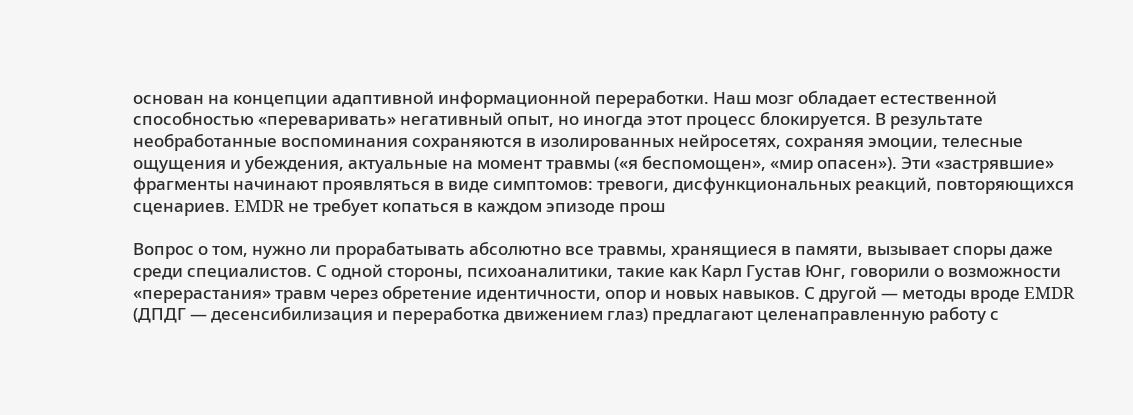основан на концепции адаптивной информационной переработки. Наш мозг обладает естественной способностью «переваривать» негативный опыт, но иногда этот процесс блокируется. В результате необработанные воспоминания сохраняются в изолированных нейросетях, сохраняя эмоции, телесные ощущения и убеждения, актуальные на момент травмы («я беспомощен», «мир опасен»). Эти «застрявшие» фрагменты начинают проявляться в виде симптомов: тревоги, дисфункциональных реакций, повторяющихся сценариев. EMDR не требует копаться в каждом эпизоде прош

Вопрос о том, нужно ли прорабатывать абсолютно все травмы, хранящиеся в памяти, вызывает споры даже среди специалистов. С одной стороны, психоаналитики, такие как Карл Густав Юнг, говорили о возможности «перерастания» травм через обретение идентичности, опор и новых навыков. С другой — методы вроде EMDR (ДПДГ — десенсибилизация и переработка движением глаз) предлагают целенаправленную работу с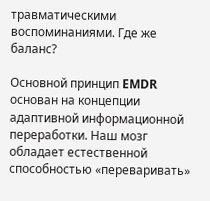травматическими воспоминаниями. Где же баланс?

Основной принцип EMDR основан на концепции адаптивной информационной переработки. Наш мозг обладает естественной способностью «переваривать»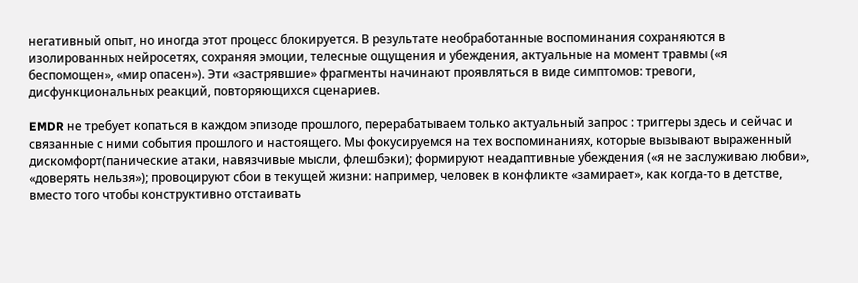негативный опыт, но иногда этот процесс блокируется. В результате необработанные воспоминания сохраняются в изолированных нейросетях, сохраняя эмоции, телесные ощущения и убеждения, актуальные на момент травмы («я беспомощен», «мир опасен»). Эти «застрявшие» фрагменты начинают проявляться в виде симптомов: тревоги, дисфункциональных реакций, повторяющихся сценариев.

EMDR не требует копаться в каждом эпизоде прошлого, перерабатываем только актуальный запрос : триггеры здесь и сейчас и связанные с ними события прошлого и настоящего. Мы фокусируемся на тех воспоминаниях, которые вызывают выраженный дискомфорт(панические атаки, навязчивые мысли, флешбэки); формируют неадаптивные убеждения («я не заслуживаю любви», «доверять нельзя»); провоцируют сбои в текущей жизни: например, человек в конфликте «замирает», как когда-то в детстве, вместо того чтобы конструктивно отстаивать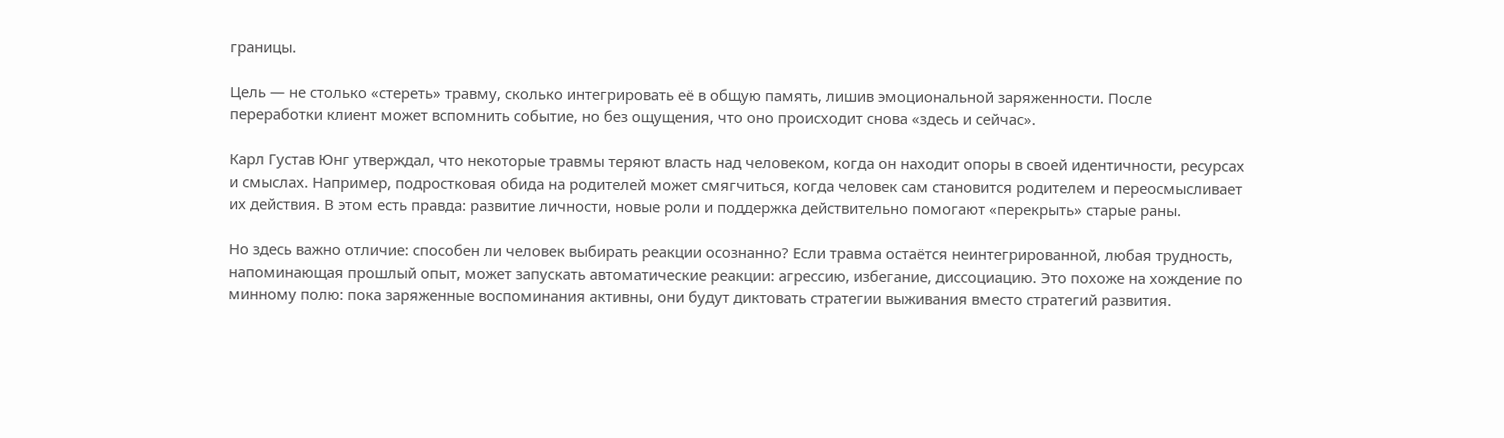границы.

Цель — не столько «стереть» травму, сколько интегрировать её в общую память, лишив эмоциональной заряженности. После переработки клиент может вспомнить событие, но без ощущения, что оно происходит снова «здесь и сейчас».

Карл Густав Юнг утверждал, что некоторые травмы теряют власть над человеком, когда он находит опоры в своей идентичности, ресурсах и смыслах. Например, подростковая обида на родителей может смягчиться, когда человек сам становится родителем и переосмысливает их действия. В этом есть правда: развитие личности, новые роли и поддержка действительно помогают «перекрыть» старые раны.

Но здесь важно отличие: способен ли человек выбирать реакции осознанно? Если травма остаётся неинтегрированной, любая трудность, напоминающая прошлый опыт, может запускать автоматические реакции: агрессию, избегание, диссоциацию. Это похоже на хождение по минному полю: пока заряженные воспоминания активны, они будут диктовать стратегии выживания вместо стратегий развития.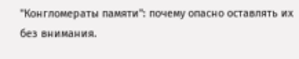"Конгломераты памяти": почему опасно оставлять их без внимания.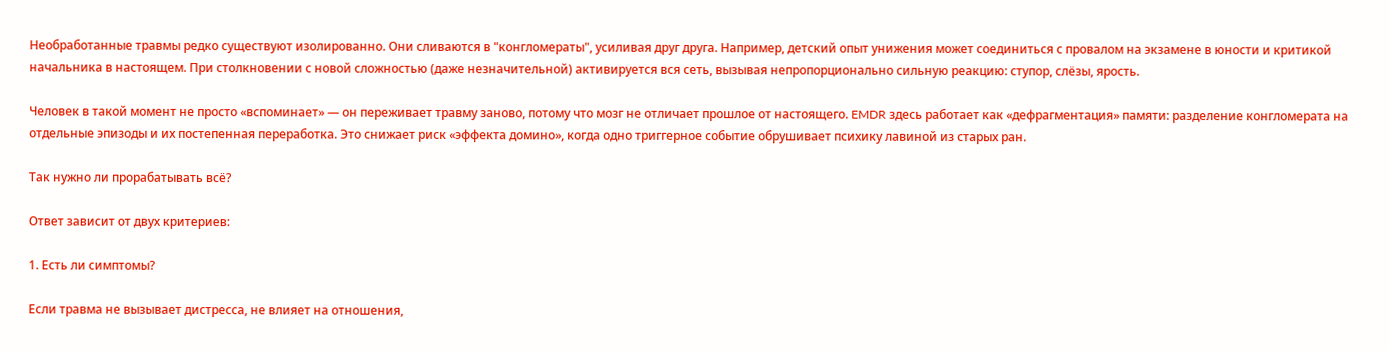Необработанные травмы редко существуют изолированно. Они сливаются в "конгломераты", усиливая друг друга. Например, детский опыт унижения может соединиться с провалом на экзамене в юности и критикой начальника в настоящем. При столкновении с новой сложностью (даже незначительной) активируется вся сеть, вызывая непропорционально сильную реакцию: ступор, слёзы, ярость.

Человек в такой момент не просто «вспоминает» — он переживает травму заново, потому что мозг не отличает прошлое от настоящего. EMDR здесь работает как «дефрагментация» памяти: разделение конгломерата на отдельные эпизоды и их постепенная переработка. Это снижает риск «эффекта домино», когда одно триггерное событие обрушивает психику лавиной из старых ран.

Так нужно ли прорабатывать всё?

Ответ зависит от двух критериев:

1. Есть ли симптомы?

Если травма не вызывает дистресса, не влияет на отношения,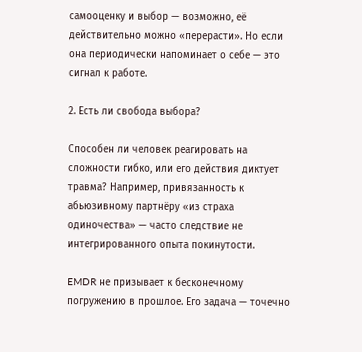самооценку и выбор — возможно, её действительно можно «перерасти». Но если она периодически напоминает о себе — это сигнал к работе.

2. Есть ли свобода выбора?

Способен ли человек реагировать на сложности гибко, или его действия диктует травма? Например, привязанность к абьюзивному партнёру «из страха одиночества» — часто следствие не интегрированного опыта покинутости.

EMDR не призывает к бесконечному погружению в прошлое. Его задача — точечно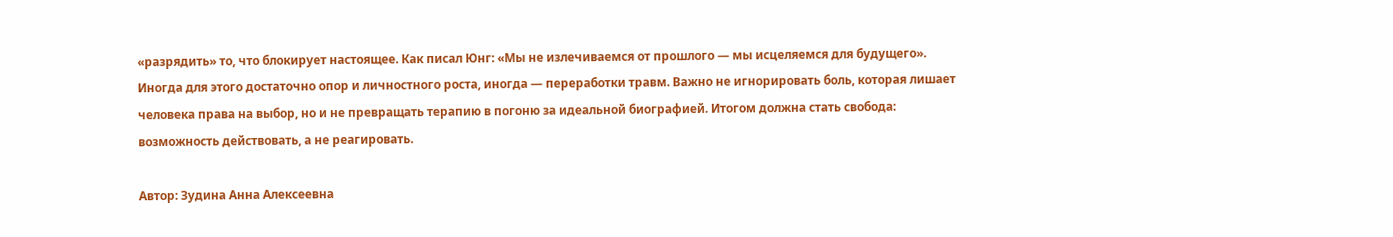«разрядить» то, что блокирует настоящее. Как писал Юнг: «Мы не излечиваемся от прошлого — мы исцеляемся для будущего». Иногда для этого достаточно опор и личностного роста, иногда — переработки травм. Важно не игнорировать боль, которая лишает человека права на выбор, но и не превращать терапию в погоню за идеальной биографией. Итогом должна стать свобода: возможность действовать, а не реагировать.

Автор: Зудина Анна Алексеевна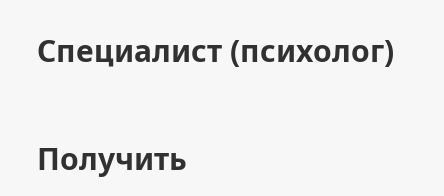Специалист (психолог)

Получить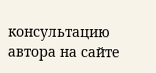консультацию автора на сайте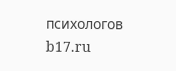психологов b17.ru